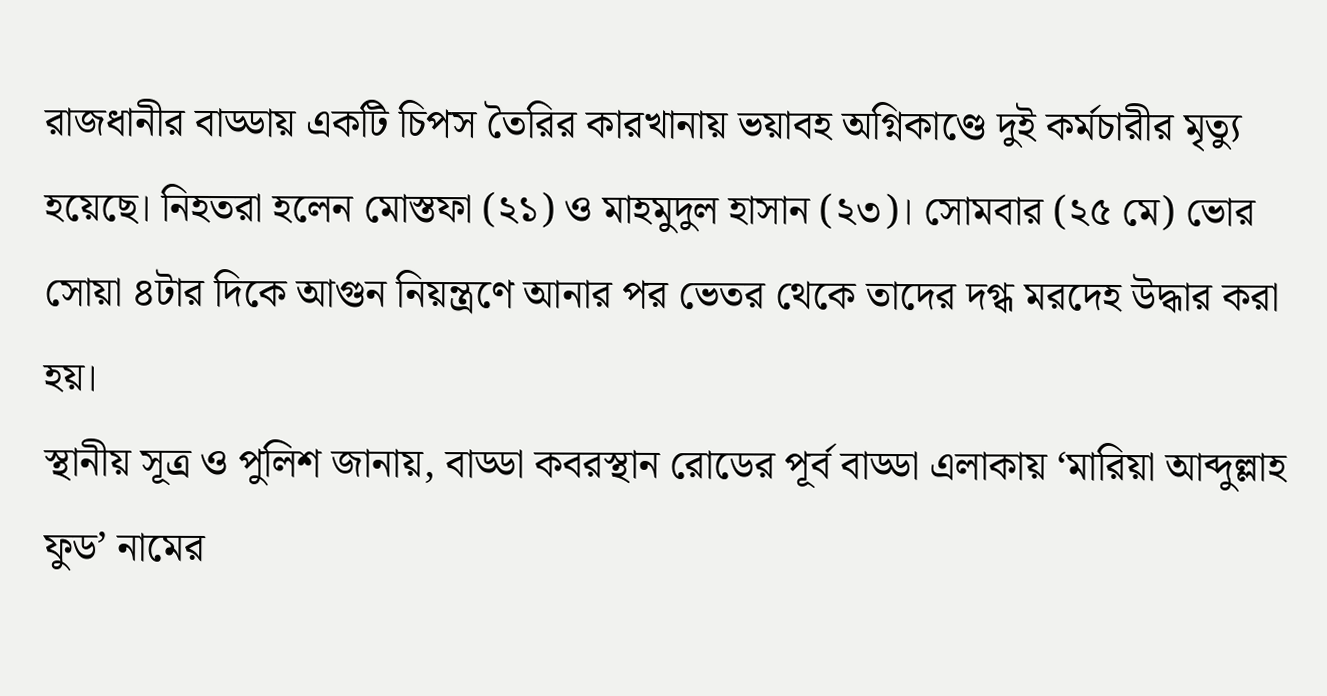রাজধানীর বাড্ডায় একটি চিপস তৈরির কারখানায় ভয়াবহ অগ্নিকাণ্ডে দুই কর্মচারীর মৃত্যু হয়েছে। নিহতরা হলেন মোস্তফা (২১) ও মাহমুদুল হাসান (২৩)। সোমবার (২৫ মে) ভোর সোয়া ৪টার দিকে আগুন নিয়ন্ত্রণে আনার পর ভেতর থেকে তাদের দগ্ধ মরদেহ উদ্ধার করা হয়।
স্থানীয় সূত্র ও পুলিশ জানায়, বাড্ডা কবরস্থান রোডের পূর্ব বাড্ডা এলাকায় ‘মারিয়া আব্দুল্লাহ ফুড’ নামের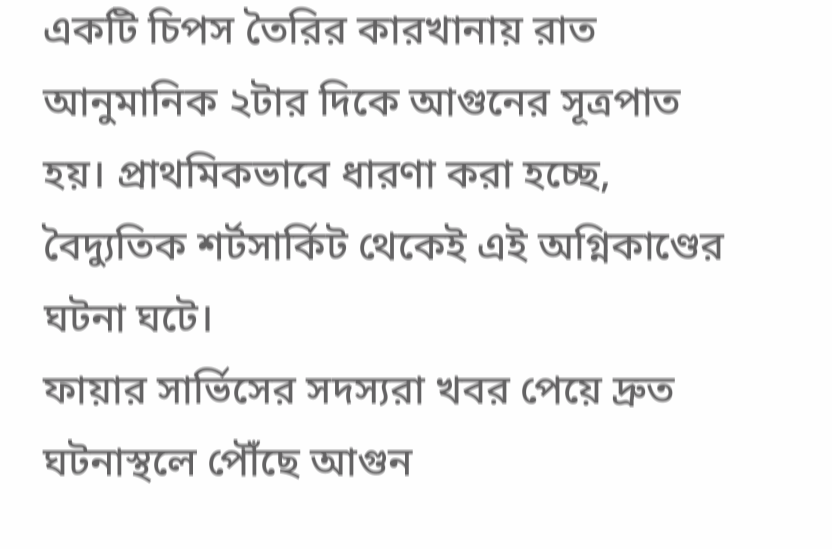একটি চিপস তৈরির কারখানায় রাত আনুমানিক ২টার দিকে আগুনের সূত্রপাত হয়। প্রাথমিকভাবে ধারণা করা হচ্ছে, বৈদ্যুতিক শর্টসার্কিট থেকেই এই অগ্নিকাণ্ডের ঘটনা ঘটে।
ফায়ার সার্ভিসের সদস্যরা খবর পেয়ে দ্রুত ঘটনাস্থলে পৌঁছে আগুন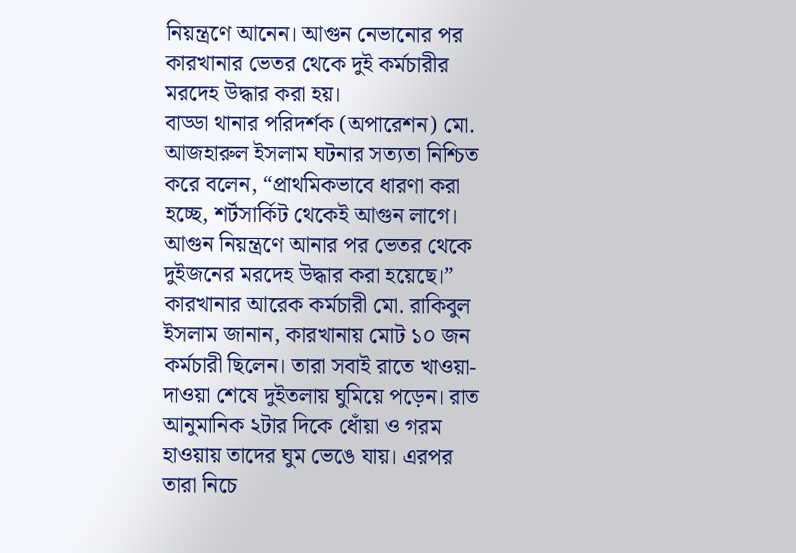নিয়ন্ত্রণে আনেন। আগুন নেভানোর পর কারখানার ভেতর থেকে দুই কর্মচারীর মরদেহ উদ্ধার করা হয়।
বাড্ডা থানার পরিদর্শক (অপারেশন) মো. আজহারুল ইসলাম ঘটনার সত্যতা নিশ্চিত করে বলেন, “প্রাথমিকভাবে ধারণা করা হচ্ছে, শর্টসার্কিট থেকেই আগুন লাগে। আগুন নিয়ন্ত্রণে আনার পর ভেতর থেকে দুইজনের মরদেহ উদ্ধার করা হয়েছে।”
কারখানার আরেক কর্মচারী মো. রাকিবুল ইসলাম জানান, কারখানায় মোট ১০ জন কর্মচারী ছিলেন। তারা সবাই রাতে খাওয়া-দাওয়া শেষে দুইতলায় ঘুমিয়ে পড়েন। রাত আনুমানিক ২টার দিকে ধোঁয়া ও গরম হাওয়ায় তাদের ঘুম ভেঙে যায়। এরপর তারা নিচে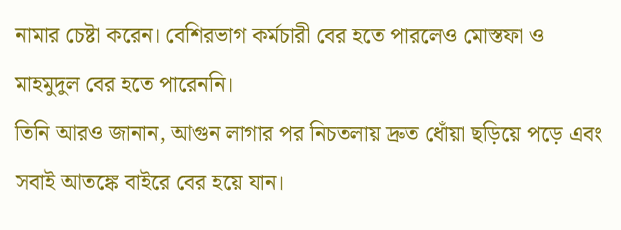নামার চেষ্টা করেন। বেশিরভাগ কর্মচারী বের হতে পারলেও মোস্তফা ও মাহমুদুল বের হতে পারেননি।
তিনি আরও জানান, আগুন লাগার পর নিচতলায় দ্রুত ধোঁয়া ছড়িয়ে পড়ে এবং সবাই আতঙ্কে বাইরে বের হয়ে যান।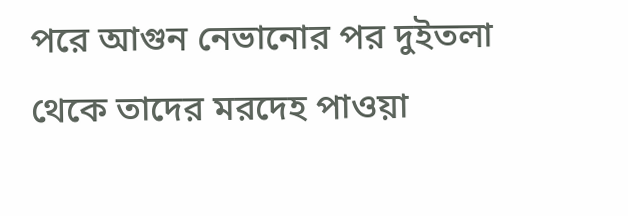পরে আগুন নেভানোর পর দুইতলা থেকে তাদের মরদেহ পাওয়া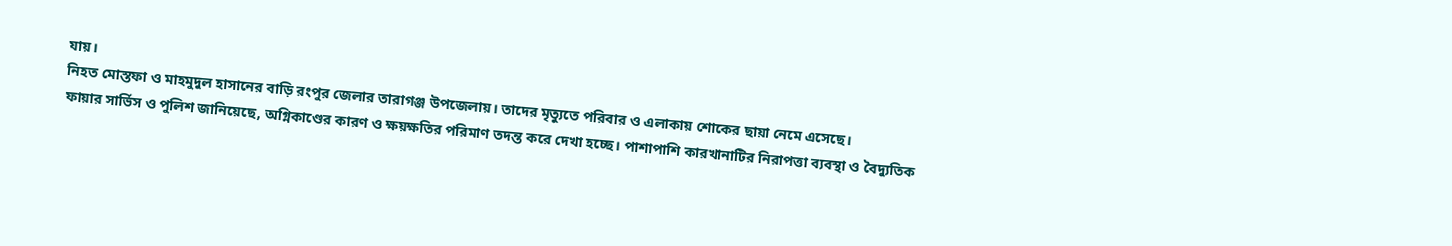যায়।
নিহত মোস্তফা ও মাহমুদুল হাসানের বাড়ি রংপুর জেলার তারাগঞ্জ উপজেলায়। তাদের মৃত্যুতে পরিবার ও এলাকায় শোকের ছায়া নেমে এসেছে।
ফায়ার সার্ভিস ও পুলিশ জানিয়েছে, অগ্নিকাণ্ডের কারণ ও ক্ষয়ক্ষতির পরিমাণ তদন্ত করে দেখা হচ্ছে। পাশাপাশি কারখানাটির নিরাপত্তা ব্যবস্থা ও বৈদ্যুতিক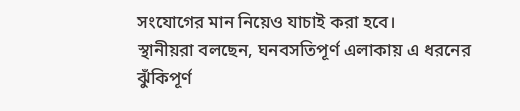সংযোগের মান নিয়েও যাচাই করা হবে।
স্থানীয়রা বলছেন, ঘনবসতিপূর্ণ এলাকায় এ ধরনের ঝুঁকিপূর্ণ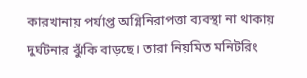কারখানায় পর্যাপ্ত অগ্নিনিরাপত্তা ব্যবস্থা না থাকায় দুর্ঘটনার ঝুঁকি বাড়ছে। তারা নিয়মিত মনিটরিং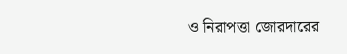ও নিরাপত্তা জোরদারের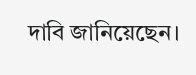দাবি জানিয়েছেন।